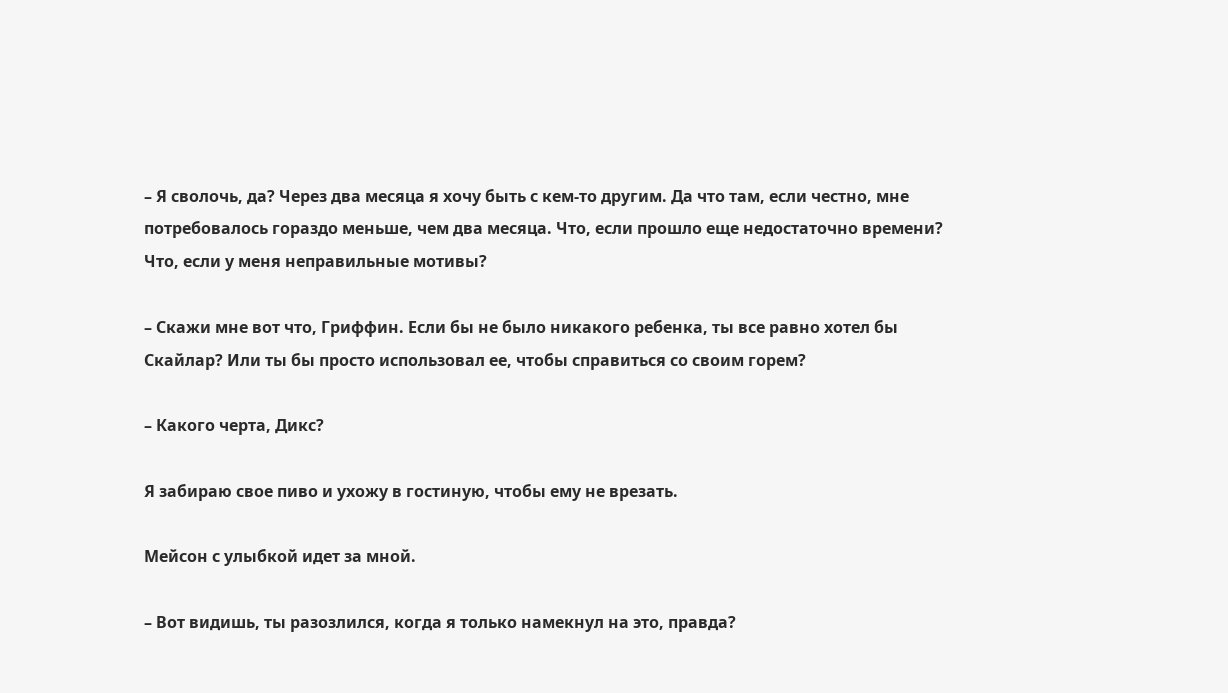– Я сволочь, да? Через два месяца я хочу быть с кем-то другим. Да что там, если честно, мне потребовалось гораздо меньше, чем два месяца. Что, если прошло еще недостаточно времени? Что, если у меня неправильные мотивы?

– Скажи мне вот что, Гриффин. Если бы не было никакого ребенка, ты все равно хотел бы Скайлар? Или ты бы просто использовал ее, чтобы справиться со своим горем?

– Какого черта, Дикс?

Я забираю свое пиво и ухожу в гостиную, чтобы ему не врезать.

Мейсон с улыбкой идет за мной.

– Вот видишь, ты разозлился, когда я только намекнул на это, правда?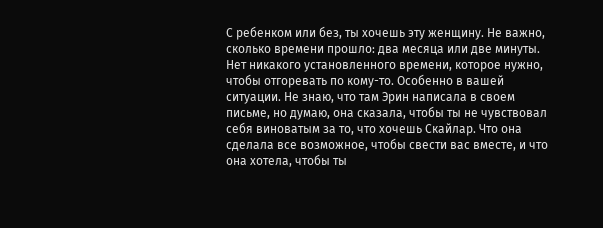С ребенком или без, ты хочешь эту женщину. Не важно, сколько времени прошло: два месяца или две минуты. Нет никакого установленного времени, которое нужно, чтобы отгоревать по кому-то. Особенно в вашей ситуации. Не знаю, что там Эрин написала в своем письме, но думаю, она сказала, чтобы ты не чувствовал себя виноватым за то, что хочешь Скайлар. Что она сделала все возможное, чтобы свести вас вместе, и что она хотела, чтобы ты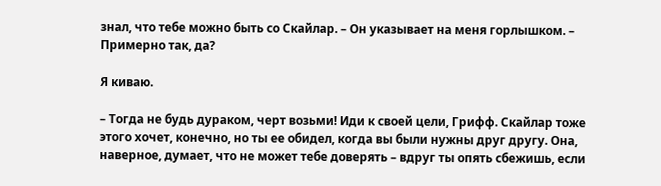знал, что тебе можно быть со Скайлар. – Он указывает на меня горлышком. – Примерно так, да?

Я киваю.

– Тогда не будь дураком, черт возьми! Иди к своей цели, Грифф. Скайлар тоже этого хочет, конечно, но ты ее обидел, когда вы были нужны друг другу. Она, наверное, думает, что не может тебе доверять – вдруг ты опять сбежишь, если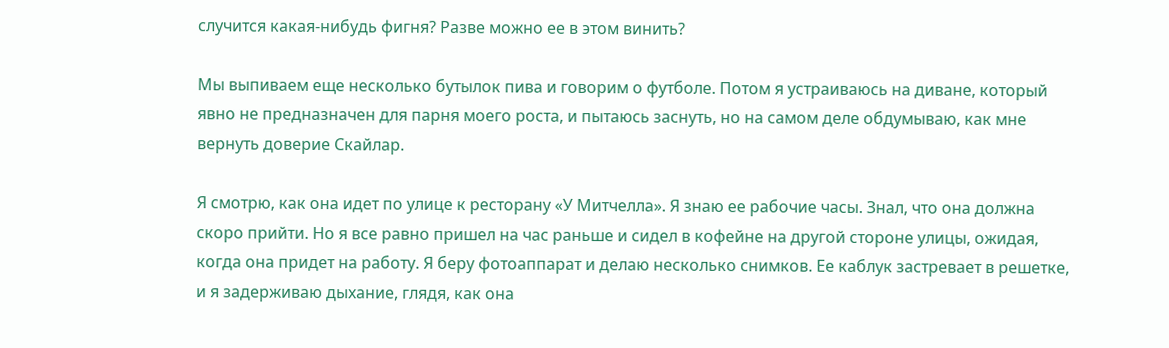случится какая-нибудь фигня? Разве можно ее в этом винить?

Мы выпиваем еще несколько бутылок пива и говорим о футболе. Потом я устраиваюсь на диване, который явно не предназначен для парня моего роста, и пытаюсь заснуть, но на самом деле обдумываю, как мне вернуть доверие Скайлар.

Я смотрю, как она идет по улице к ресторану «У Митчелла». Я знаю ее рабочие часы. Знал, что она должна скоро прийти. Но я все равно пришел на час раньше и сидел в кофейне на другой стороне улицы, ожидая, когда она придет на работу. Я беру фотоаппарат и делаю несколько снимков. Ее каблук застревает в решетке, и я задерживаю дыхание, глядя, как она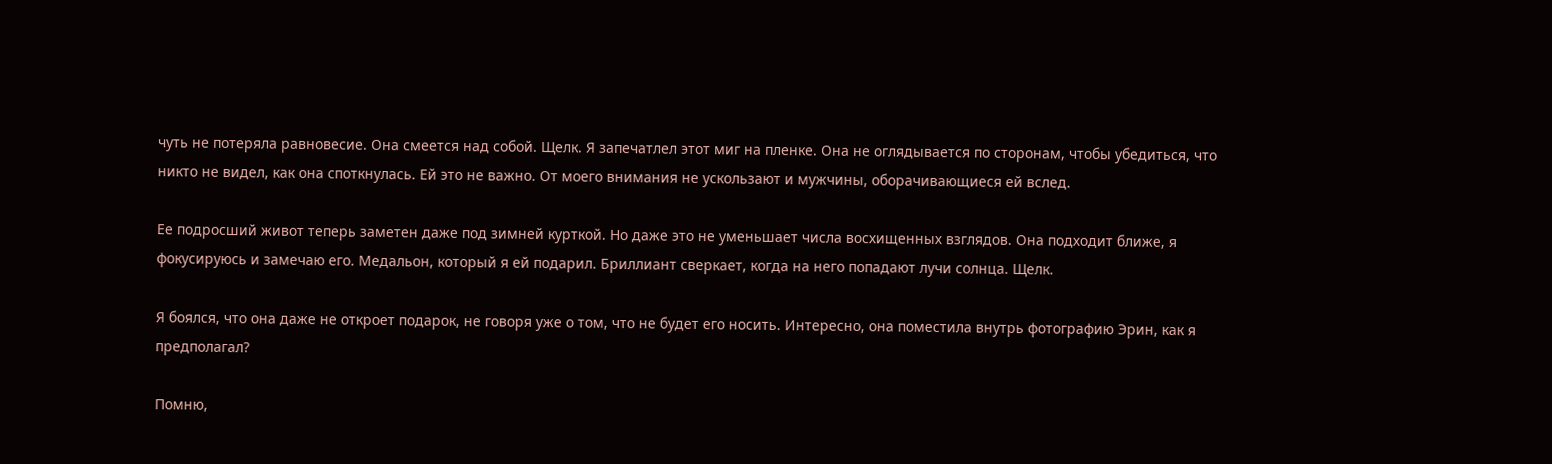чуть не потеряла равновесие. Она смеется над собой. Щелк. Я запечатлел этот миг на пленке. Она не оглядывается по сторонам, чтобы убедиться, что никто не видел, как она споткнулась. Ей это не важно. От моего внимания не ускользают и мужчины, оборачивающиеся ей вслед.

Ее подросший живот теперь заметен даже под зимней курткой. Но даже это не уменьшает числа восхищенных взглядов. Она подходит ближе, я фокусируюсь и замечаю его. Медальон, который я ей подарил. Бриллиант сверкает, когда на него попадают лучи солнца. Щелк.

Я боялся, что она даже не откроет подарок, не говоря уже о том, что не будет его носить. Интересно, она поместила внутрь фотографию Эрин, как я предполагал?

Помню,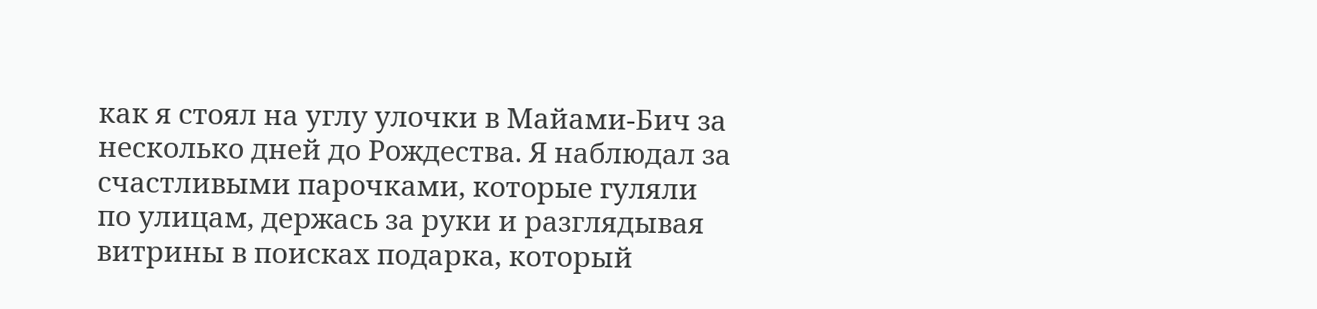как я стоял на углу улочки в Майами-Бич за несколько дней до Рождества. Я наблюдал за счастливыми парочками, которые гуляли по улицам, держась за руки и разглядывая витрины в поисках подарка, который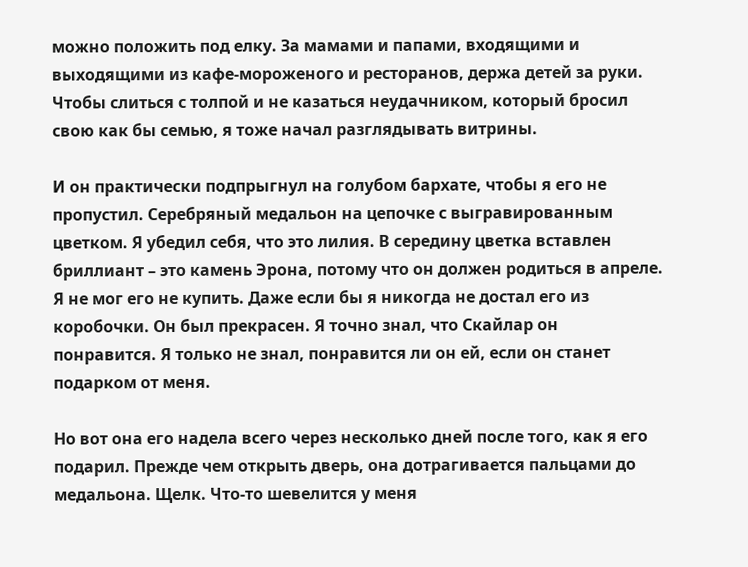можно положить под елку. За мамами и папами, входящими и выходящими из кафе-мороженого и ресторанов, держа детей за руки. Чтобы слиться с толпой и не казаться неудачником, который бросил свою как бы семью, я тоже начал разглядывать витрины.

И он практически подпрыгнул на голубом бархате, чтобы я его не пропустил. Серебряный медальон на цепочке с выгравированным цветком. Я убедил себя, что это лилия. В середину цветка вставлен бриллиант – это камень Эрона, потому что он должен родиться в апреле. Я не мог его не купить. Даже если бы я никогда не достал его из коробочки. Он был прекрасен. Я точно знал, что Скайлар он понравится. Я только не знал, понравится ли он ей, если он станет подарком от меня.

Но вот она его надела всего через несколько дней после того, как я его подарил. Прежде чем открыть дверь, она дотрагивается пальцами до медальона. Щелк. Что-то шевелится у меня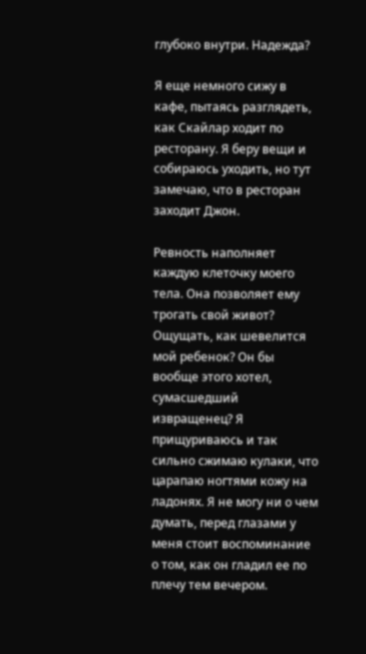глубоко внутри. Надежда?

Я еще немного сижу в кафе, пытаясь разглядеть, как Скайлар ходит по ресторану. Я беру вещи и собираюсь уходить, но тут замечаю, что в ресторан заходит Джон.

Ревность наполняет каждую клеточку моего тела. Она позволяет ему трогать свой живот? Ощущать, как шевелится мой ребенок? Он бы вообще этого хотел, сумасшедший извращенец? Я прищуриваюсь и так сильно сжимаю кулаки, что царапаю ногтями кожу на ладонях. Я не могу ни о чем думать, перед глазами у меня стоит воспоминание о том, как он гладил ее по плечу тем вечером.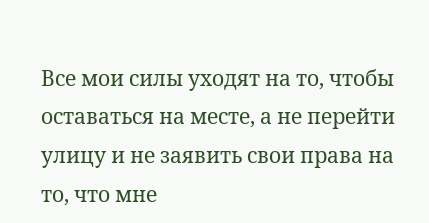Все мои силы уходят на то, чтобы оставаться на месте, а не перейти улицу и не заявить свои права на то, что мне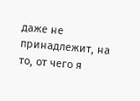даже не принадлежит, на то, от чего я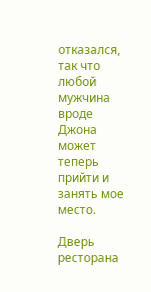отказался, так что любой мужчина вроде Джона может теперь прийти и занять мое место.

Дверь ресторана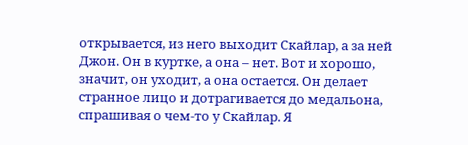открывается, из него выходит Скайлар, а за ней Джон. Он в куртке, а она – нет. Вот и хорошо, значит, он уходит, а она остается. Он делает странное лицо и дотрагивается до медальона, спрашивая о чем-то у Скайлар. Я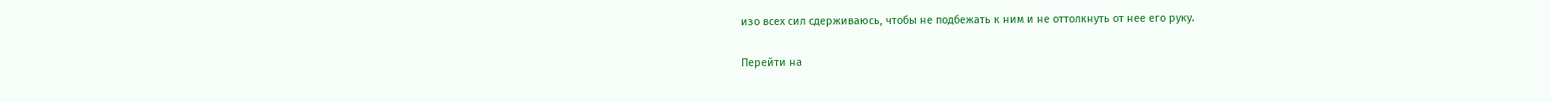изо всех сил сдерживаюсь, чтобы не подбежать к ним и не оттолкнуть от нее его руку.

Перейти на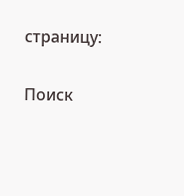страницу:

Поиск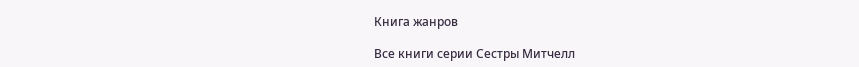Книга жанров

Все книги серии Сестры Митчелл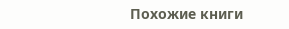Похожие книги